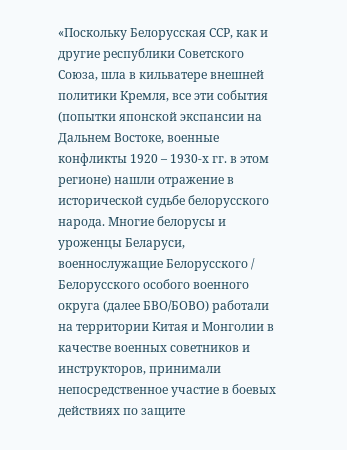«Поскольку Белорусская ССР, как и другие республики Советского Союза, шла в кильватере внешней политики Кремля, все эти события (попытки японской экспансии на Дальнем Востоке, военные конфликты 1920 – 1930-х гг. в этом регионе) нашли отражение в исторической судьбе белорусского народа. Многие белорусы и уроженцы Беларуси, военнослужащие Белорусского / Белорусского особого военного округа (далее БВО/БОВО) работали на территории Китая и Монголии в качестве военных советников и инструкторов, принимали непосредственное участие в боевых действиях по защите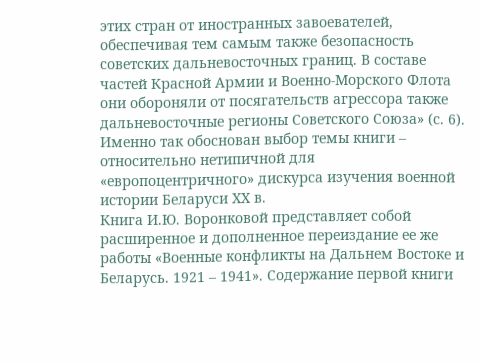этих стран от иностранных завоевателей, обеспечивая тем самым также безопасность советских дальневосточных границ. В составе частей Красной Армии и Военно-Морского Флота они обороняли от посягательств агрессора также дальневосточные регионы Советского Союза» (с. 6). Именно так обоснован выбор темы книги – относительно нетипичной для «европоцентричного» дискурса изучения военной истории Беларуси ХХ в.
Книга И.Ю. Воронковой представляет собой расширенное и дополненное переиздание ее же работы «Военные конфликты на Дальнем Востоке и Беларусь. 1921 – 1941». Содержание первой книги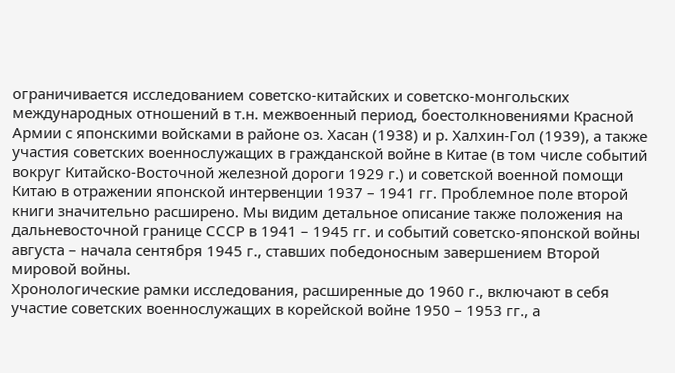ограничивается исследованием советско-китайских и советско-монгольских международных отношений в т.н. межвоенный период, боестолкновениями Красной Армии с японскими войсками в районе оз. Хасан (1938) и р. Халхин-Гол (1939), а также участия советских военнослужащих в гражданской войне в Китае (в том числе событий вокруг Китайско-Восточной железной дороги 1929 г.) и советской военной помощи Китаю в отражении японской интервенции 1937 – 1941 гг. Проблемное поле второй книги значительно расширено. Мы видим детальное описание также положения на дальневосточной границе СССР в 1941 – 1945 гг. и событий советско-японской войны августа – начала сентября 1945 г., ставших победоносным завершением Второй мировой войны.
Хронологические рамки исследования, расширенные до 1960 г., включают в себя участие советских военнослужащих в корейской войне 1950 – 1953 гг., а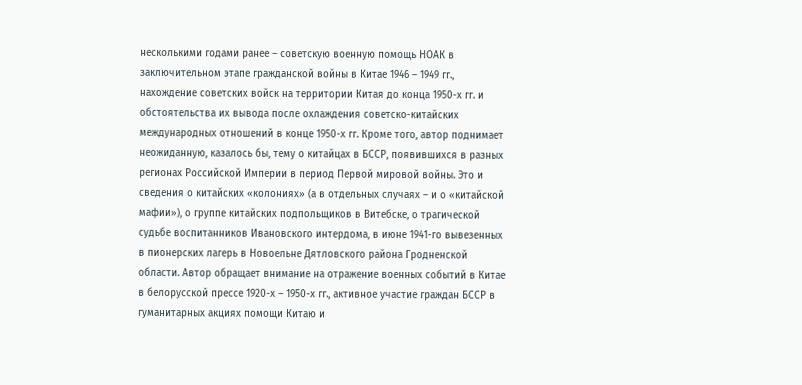несколькими годами ранее – советскую военную помощь НОАК в заключительном этапе гражданской войны в Китае 1946 – 1949 гг., нахождение советских войск на территории Китая до конца 1950-х гг. и обстоятельства их вывода после охлаждения советско-китайских международных отношений в конце 1950-х гг. Кроме того, автор поднимает неожиданную, казалось бы, тему о китайцах в БССР, появившихся в разных регионах Российской Империи в период Первой мировой войны. Это и сведения о китайских «колониях» (а в отдельных случаях – и о «китайской мафии»), о группе китайских подпольщиков в Витебске, о трагической судьбе воспитанников Ивановского интердома, в июне 1941-го вывезенных в пионерских лагерь в Новоельне Дятловского района Гродненской области. Автор обращает внимание на отражение военных событий в Китае в белорусской прессе 1920-х – 1950-х гг., активное участие граждан БССР в гуманитарных акциях помощи Китаю и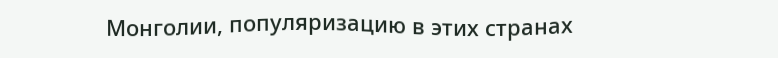Монголии, популяризацию в этих странах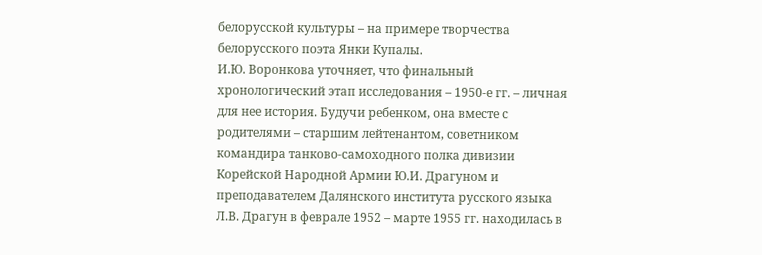белорусской культуры – на примере творчества белорусского поэта Янки Купалы.
И.Ю. Воронкова уточняет, что финальный хронологический этап исследования – 1950-е гг. – личная для нее история. Будучи ребенком, она вместе с родителями – старшим лейтенантом, советником командира танково-самоходного полка дивизии Корейской Народной Армии Ю.И. Драгуном и преподавателем Далянского института русского языка Л.В. Драгун в феврале 1952 – марте 1955 гг. находилась в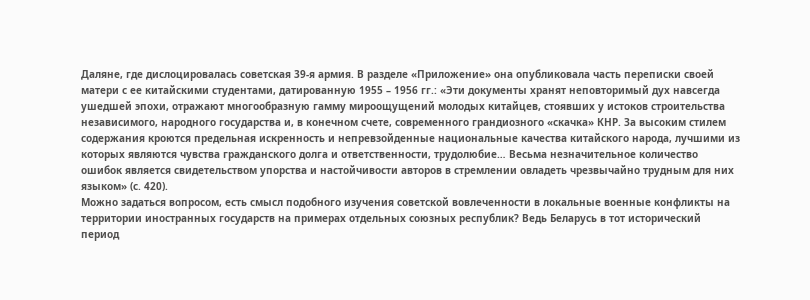Даляне, где дислоцировалась советская 39-я армия. В разделе «Приложение» она опубликовала часть переписки своей матери с ее китайскими студентами, датированную 1955 – 1956 гг.: «Эти документы хранят неповторимый дух навсегда ушедшей эпохи, отражают многообразную гамму мироощущений молодых китайцев, стоявших у истоков строительства независимого, народного государства и, в конечном счете, современного грандиозного «скачка» КНР. За высоким стилем содержания кроются предельная искренность и непревзойденные национальные качества китайского народа, лучшими из которых являются чувства гражданского долга и ответственности, трудолюбие… Весьма незначительное количество ошибок является свидетельством упорства и настойчивости авторов в стремлении овладеть чрезвычайно трудным для них языком» (с. 420).
Можно задаться вопросом, есть смысл подобного изучения советской вовлеченности в локальные военные конфликты на территории иностранных государств на примерах отдельных союзных республик? Ведь Беларусь в тот исторический период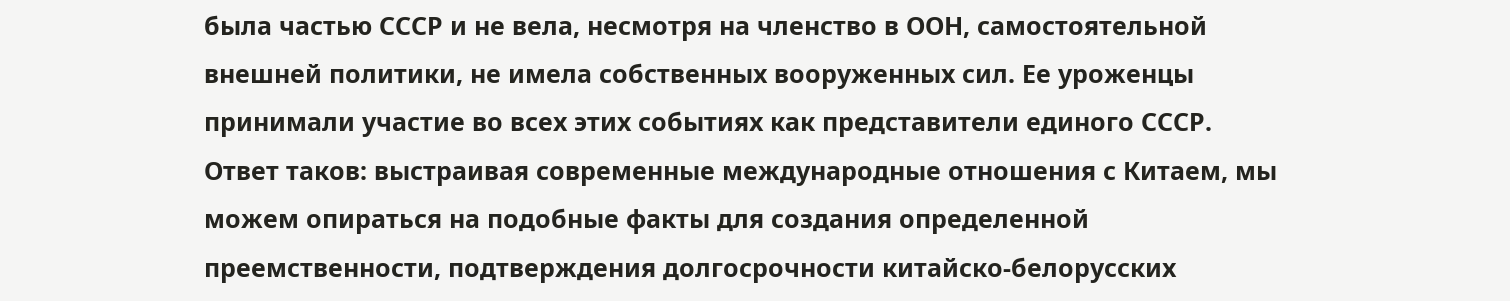была частью СССР и не вела, несмотря на членство в ООН, самостоятельной внешней политики, не имела собственных вооруженных сил. Ее уроженцы принимали участие во всех этих событиях как представители единого СССР.
Ответ таков: выстраивая современные международные отношения с Китаем, мы можем опираться на подобные факты для создания определенной преемственности, подтверждения долгосрочности китайско-белорусских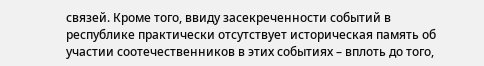связей. Кроме того, ввиду засекреченности событий в республике практически отсутствует историческая память об участии соотечественников в этих событиях – вплоть до того,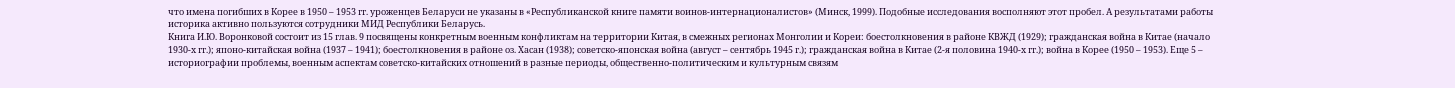что имена погибших в Корее в 1950 – 1953 гг. уроженцев Беларуси не указаны в «Республиканской книге памяти воинов-интернационалистов» (Минск, 1999). Подобные исследования восполняют этот пробел. А результатами работы историка активно пользуются сотрудники МИД Республики Беларусь.
Книга И.Ю. Воронковой состоит из 15 глав. 9 посвящены конкретным военным конфликтам на территории Китая, в смежных регионах Монголии и Кореи: боестолкновения в районе КВЖД (1929); гражданская война в Китае (начало 1930-х гг.); японо-китайская война (1937 – 1941); боестолкновения в районе оз. Хасан (1938); советско-японская война (август – сентябрь 1945 г.); гражданская война в Китае (2-я половина 1940-х гг.); война в Корее (1950 – 1953). Еще 5 – историографии проблемы, военным аспектам советско-китайских отношений в разные периоды, общественно-политическим и культурным связям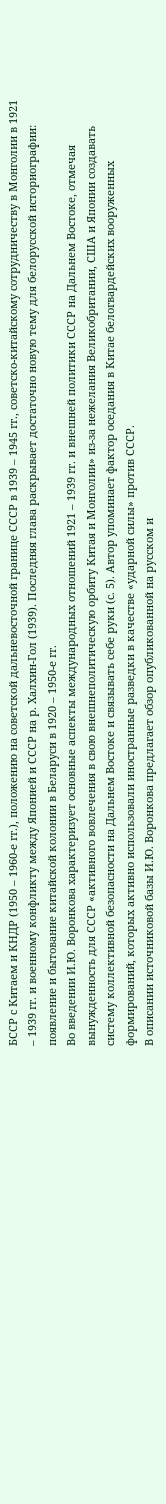БССР с Китаем и КНДР (1950 – 1960-е гг.), положению на советской дальневосточной границе СССР в 1939 – 1945 гг., советско-китайскому сотрудничеству в Монголии в 1921 – 1939 гг. и военному конфликту между Японией и СССР на р. Халхин-Гол (1939). Последняя глава раскрывает достаточно новую тему для белорусской историографии: появление и бытование китайской колонии в Беларуси в 1920 – 1950-е гг.
Во введении И.Ю. Воронкова характеризует основные аспекты международных отношений 1921 – 1939 гг. и внешней политики СССР на Дальнем Востоке, отмечая вынужденность для СССР «активного вовлечения в свою внешнеполитическую орбиту Китая и Монголии» из-за нежелания Великобритании, США и Японии создавать систему коллективной безопасности на Дальнем Востоке и связывать себе руки (с. 5). Автор упоминает фактор оседания в Китае белогвардейских вооруженных формирований, которых активно использовали иностранные разведки в качестве «ударной силы» против СССР.
В описании источниковой базы И.Ю. Воронкова предлагает обзор опубликованной на русском и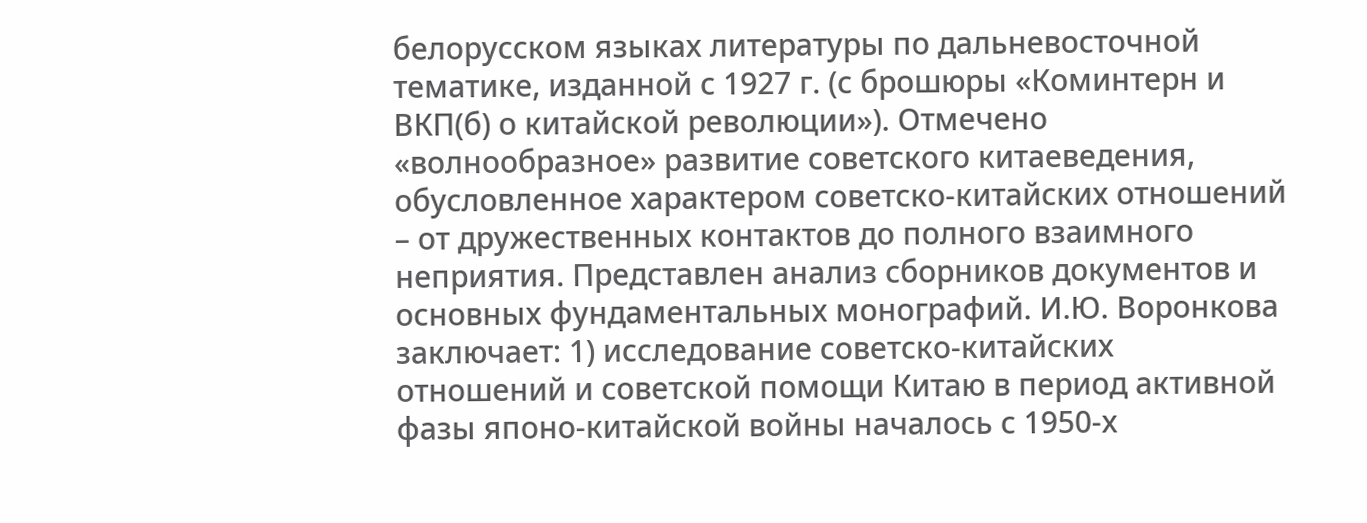белорусском языках литературы по дальневосточной тематике, изданной с 1927 г. (с брошюры «Коминтерн и ВКП(б) о китайской революции»). Отмечено «волнообразное» развитие советского китаеведения, обусловленное характером советско-китайских отношений – от дружественных контактов до полного взаимного неприятия. Представлен анализ сборников документов и основных фундаментальных монографий. И.Ю. Воронкова заключает: 1) исследование советско-китайских отношений и советской помощи Китаю в период активной фазы японо-китайской войны началось с 1950-х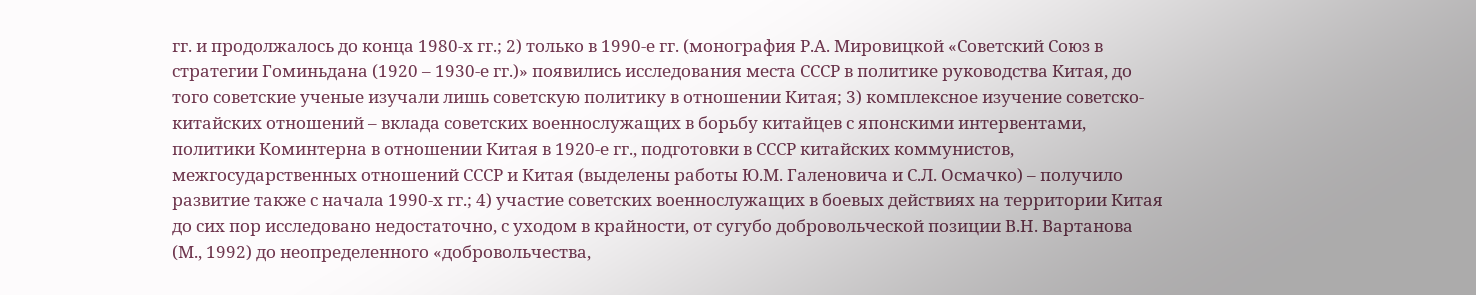гг. и продолжалось до конца 1980-х гг.; 2) только в 1990-е гг. (монография Р.А. Мировицкой «Советский Союз в стратегии Гоминьдана (1920 – 1930-е гг.)» появились исследования места СССР в политике руководства Китая, до того советские ученые изучали лишь советскую политику в отношении Китая; 3) комплексное изучение советско-китайских отношений – вклада советских военнослужащих в борьбу китайцев с японскими интервентами, политики Коминтерна в отношении Китая в 1920-е гг., подготовки в СССР китайских коммунистов, межгосударственных отношений СССР и Китая (выделены работы Ю.М. Галеновича и С.Л. Осмачко) – получило развитие также с начала 1990-х гг.; 4) участие советских военнослужащих в боевых действиях на территории Китая до сих пор исследовано недостаточно, с уходом в крайности, от сугубо добровольческой позиции В.Н. Вартанова (М., 1992) до неопределенного «добровольчества,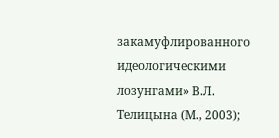закамуфлированного идеологическими лозунгами» В.Л. Телицына (М., 2003);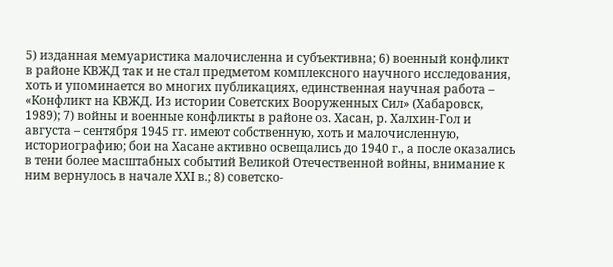5) изданная мемуаристика малочисленна и субъективна; 6) военный конфликт в районе КВЖД так и не стал предметом комплексного научного исследования, хоть и упоминается во многих публикациях, единственная научная работа – «Конфликт на КВЖД. Из истории Советских Вооруженных Сил» (Хабаровск, 1989); 7) войны и военные конфликты в районе оз. Хасан, р. Халхин-Гол и августа – сентября 1945 гг. имеют собственную, хоть и малочисленную, историографию; бои на Хасане активно освещались до 1940 г., а после оказались в тени более масштабных событий Великой Отечественной войны, внимание к ним вернулось в начале ХХI в.; 8) советско-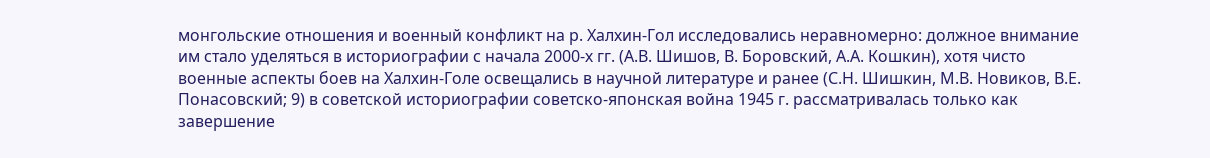монгольские отношения и военный конфликт на р. Халхин-Гол исследовались неравномерно: должное внимание им стало уделяться в историографии с начала 2000-х гг. (А.В. Шишов, В. Боровский, А.А. Кошкин), хотя чисто военные аспекты боев на Халхин-Голе освещались в научной литературе и ранее (С.Н. Шишкин, М.В. Новиков, В.Е. Понасовский; 9) в советской историографии советско-японская война 1945 г. рассматривалась только как завершение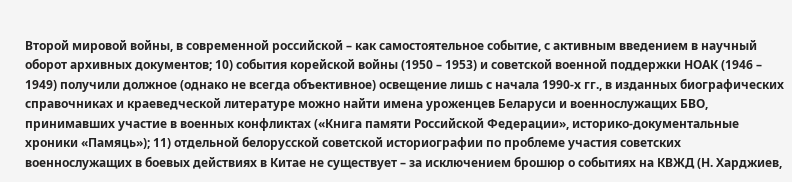Второй мировой войны, в современной российской – как самостоятельное событие, с активным введением в научный оборот архивных документов; 10) события корейской войны (1950 – 1953) и советской военной поддержки НОАК (1946 – 1949) получили должное (однако не всегда объективное) освещение лишь с начала 1990-х гг., в изданных биографических справочниках и краеведческой литературе можно найти имена уроженцев Беларуси и военнослужащих БВО, принимавших участие в военных конфликтах («Книга памяти Российской Федерации», историко-документальные хроники «Памяць»); 11) отдельной белорусской советской историографии по проблеме участия советских военнослужащих в боевых действиях в Китае не существует – за исключением брошюр о событиях на КВЖД (Н. Харджиев,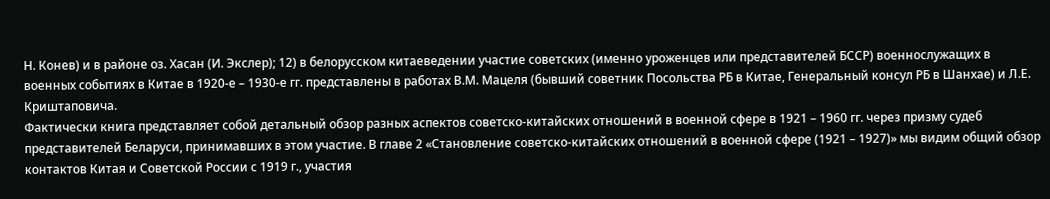Н. Конев) и в районе оз. Хасан (И. Экслер); 12) в белорусском китаеведении участие советских (именно уроженцев или представителей БССР) военнослужащих в военных событиях в Китае в 1920-е – 1930-е гг. представлены в работах В.М. Мацеля (бывший советник Посольства РБ в Китае, Генеральный консул РБ в Шанхае) и Л.Е. Криштаповича.
Фактически книга представляет собой детальный обзор разных аспектов советско-китайских отношений в военной сфере в 1921 – 1960 гг. через призму судеб представителей Беларуси, принимавших в этом участие. В главе 2 «Становление советско-китайских отношений в военной сфере (1921 – 1927)» мы видим общий обзор контактов Китая и Советской России с 1919 г., участия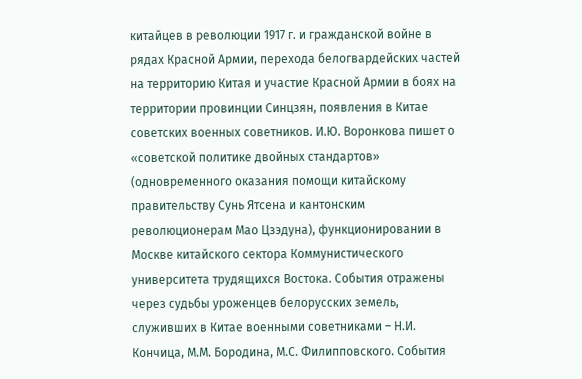китайцев в революции 1917 г. и гражданской войне в рядах Красной Армии, перехода белогвардейских частей на территорию Китая и участие Красной Армии в боях на территории провинции Синцзян, появления в Китае советских военных советников. И.Ю. Воронкова пишет о «советской политике двойных стандартов» (одновременного оказания помощи китайскому правительству Сунь Ятсена и кантонским революционерам Мао Цзэдуна), функционировании в Москве китайского сектора Коммунистического университета трудящихся Востока. События отражены через судьбы уроженцев белорусских земель, служивших в Китае военными советниками – Н.И. Кончица, М.М. Бородина, М.С. Филипповского. События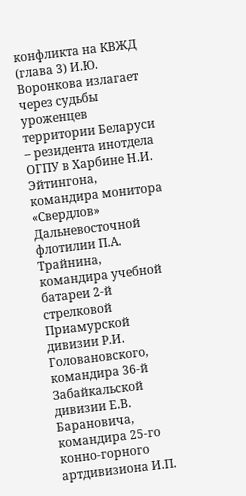конфликта на КВЖД (глава 3) И.Ю. Воронкова излагает через судьбы уроженцев территории Беларуси – резидента инотдела ОГПУ в Харбине Н.И. Эйтингона, командира монитора «Свердлов» Дальневосточной флотилии П.А. Трайнина, командира учебной батареи 2-й стрелковой Приамурской дивизии Р.И. Головановского, командира 36-й Забайкальской дивизии Е.В. Барановича, командира 25-го конно-горного артдивизиона И.П.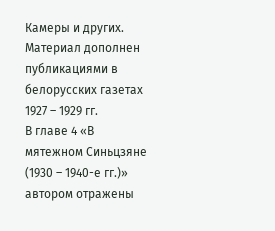Камеры и других. Материал дополнен публикациями в белорусских газетах 1927 – 1929 гг.
В главе 4 «В мятежном Синьцзяне (1930 – 1940-е гг.)» автором отражены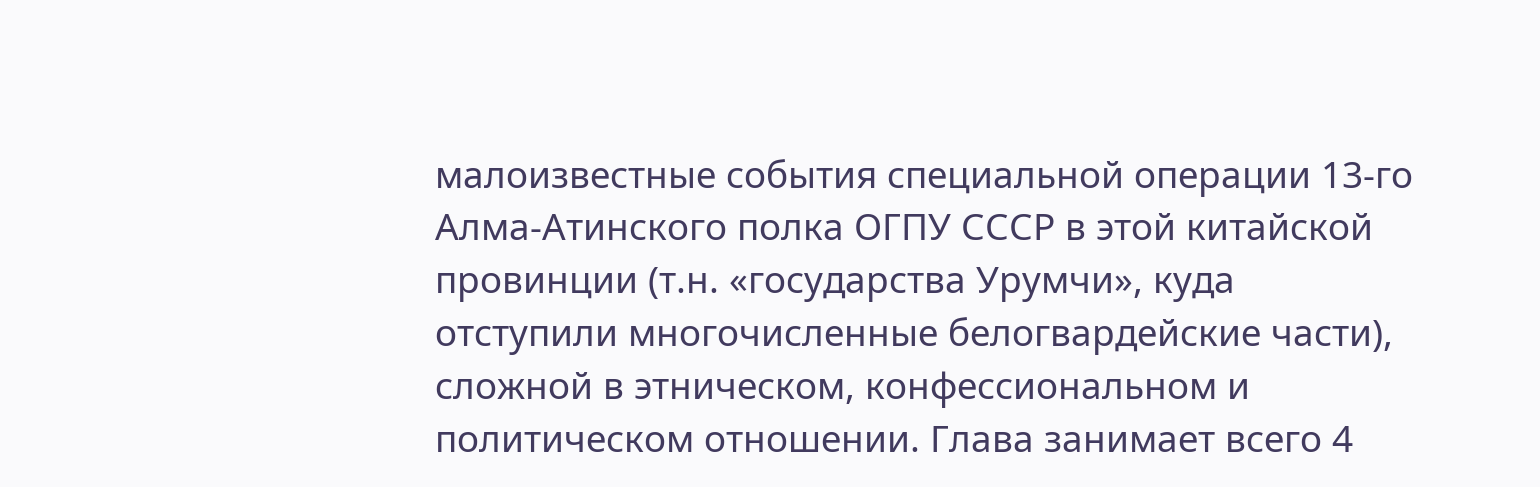малоизвестные события специальной операции 13-го Алма-Атинского полка ОГПУ СССР в этой китайской провинции (т.н. «государства Урумчи», куда отступили многочисленные белогвардейские части), сложной в этническом, конфессиональном и политическом отношении. Глава занимает всего 4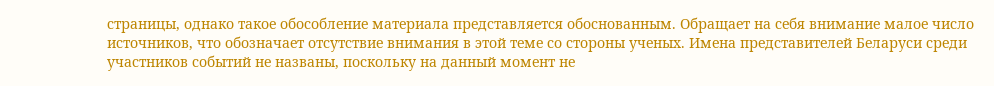страницы, однако такое обособление материала представляется обоснованным. Обращает на себя внимание малое число источников, что обозначает отсутствие внимания в этой теме со стороны ученых. Имена представителей Беларуси среди участников событий не названы, поскольку на данный момент не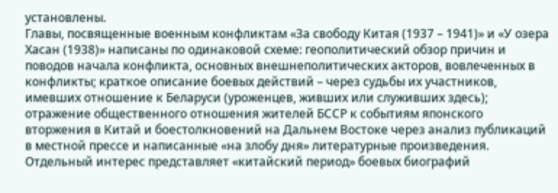установлены.
Главы, посвященные военным конфликтам «За свободу Китая (1937 – 1941)» и «У озера Хасан (1938)» написаны по одинаковой схеме: геополитический обзор причин и поводов начала конфликта, основных внешнеполитических акторов, вовлеченных в конфликты; краткое описание боевых действий – через судьбы их участников, имевших отношение к Беларуси (уроженцев, живших или служивших здесь); отражение общественного отношения жителей БССР к событиям японского вторжения в Китай и боестолкновений на Дальнем Востоке через анализ публикаций в местной прессе и написанные «на злобу дня» литературные произведения. Отдельный интерес представляет «китайский период» боевых биографий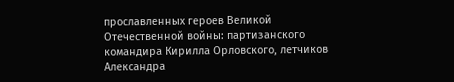прославленных героев Великой Отечественной войны: партизанского командира Кирилла Орловского, летчиков Александра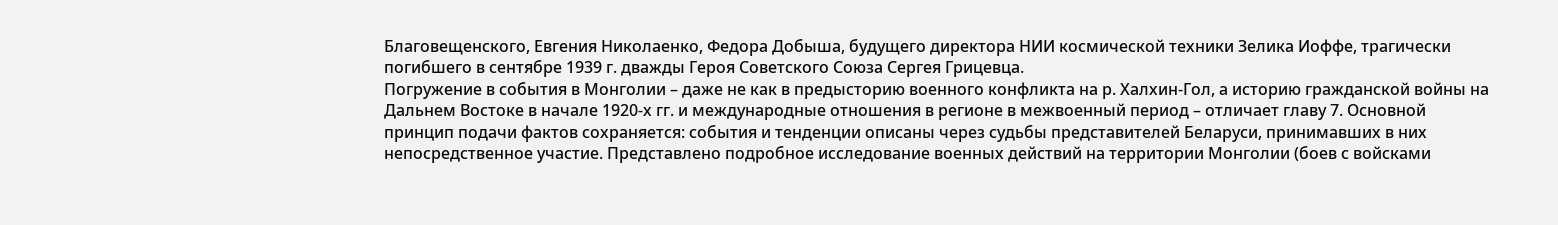Благовещенского, Евгения Николаенко, Федора Добыша, будущего директора НИИ космической техники Зелика Иоффе, трагически погибшего в сентябре 1939 г. дважды Героя Советского Союза Сергея Грицевца.
Погружение в события в Монголии – даже не как в предысторию военного конфликта на р. Халхин-Гол, а историю гражданской войны на Дальнем Востоке в начале 1920-х гг. и международные отношения в регионе в межвоенный период – отличает главу 7. Основной принцип подачи фактов сохраняется: события и тенденции описаны через судьбы представителей Беларуси, принимавших в них непосредственное участие. Представлено подробное исследование военных действий на территории Монголии (боев с войсками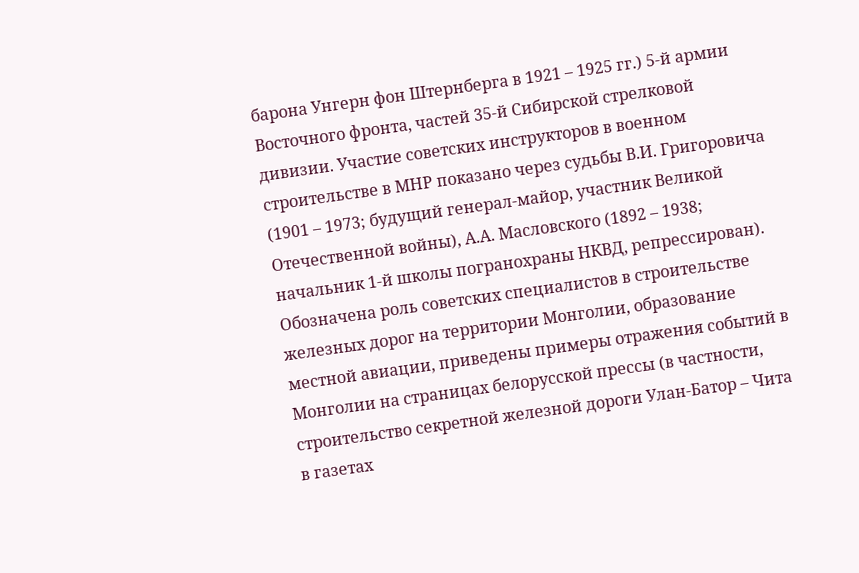барона Унгерн фон Штернберга в 1921 – 1925 гг.) 5-й армии Восточного фронта, частей 35-й Сибирской стрелковой дивизии. Участие советских инструкторов в военном строительстве в МНР показано через судьбы В.И. Григоровича (1901 – 1973; будущий генерал-майор, участник Великой Отечественной войны), А.А. Масловского (1892 – 1938; начальник 1-й школы погранохраны НКВД, репрессирован). Обозначена роль советских специалистов в строительстве железных дорог на территории Монголии, образование местной авиации, приведены примеры отражения событий в Монголии на страницах белорусской прессы (в частности, строительство секретной железной дороги Улан-Батор – Чита в газетах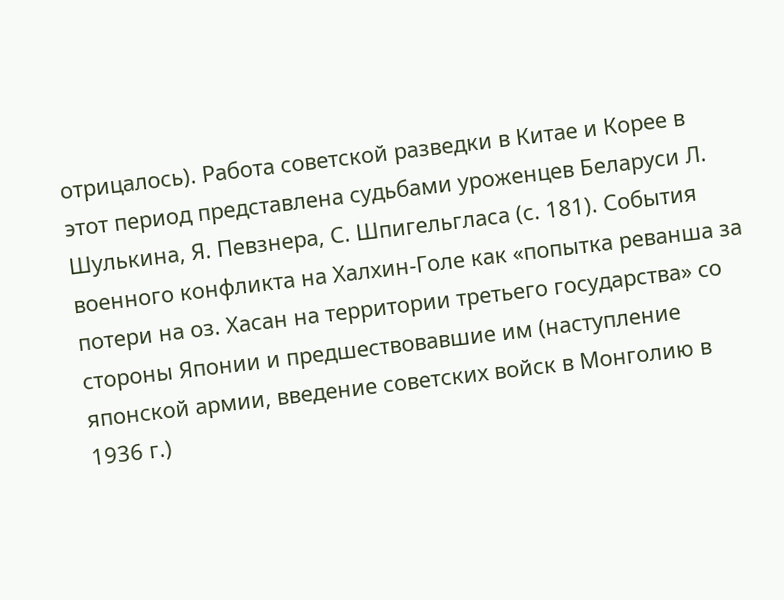отрицалось). Работа советской разведки в Китае и Корее в этот период представлена судьбами уроженцев Беларуси Л. Шулькина, Я. Певзнера, С. Шпигельгласа (с. 181). События военного конфликта на Халхин-Голе как «попытка реванша за потери на оз. Хасан на территории третьего государства» со стороны Японии и предшествовавшие им (наступление японской армии, введение советских войск в Монголию в 1936 г.)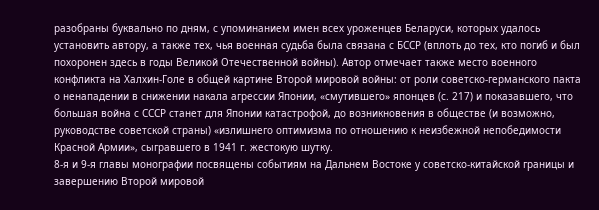разобраны буквально по дням, с упоминанием имен всех уроженцев Беларуси, которых удалось установить автору, а также тех, чья военная судьба была связана с БССР (вплоть до тех, кто погиб и был похоронен здесь в годы Великой Отечественной войны). Автор отмечает также место военного конфликта на Халхин-Голе в общей картине Второй мировой войны: от роли советско-германского пакта о ненападении в снижении накала агрессии Японии, «смутившего» японцев (с. 217) и показавшего, что большая война с СССР станет для Японии катастрофой, до возникновения в обществе (и возможно, руководстве советской страны) «излишнего оптимизма по отношению к неизбежной непобедимости Красной Армии», сыгравшего в 1941 г. жестокую шутку.
8-я и 9-я главы монографии посвящены событиям на Дальнем Востоке у советско-китайской границы и завершению Второй мировой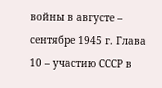войны в августе – сентябре 1945 г. Глава 10 – участию СССР в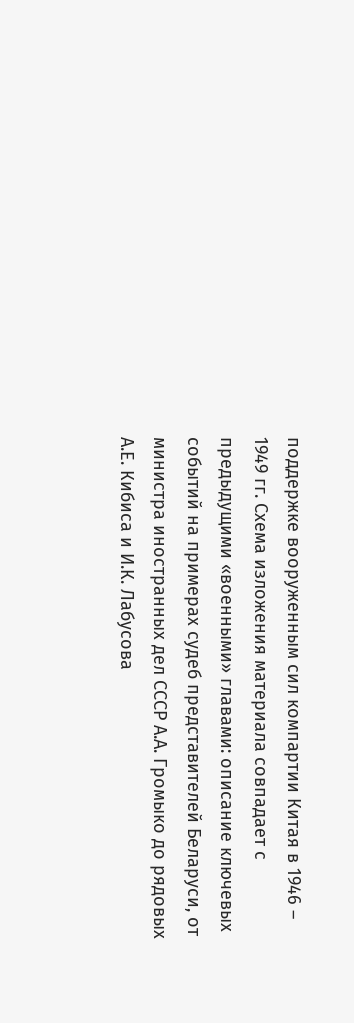поддержке вооруженным сил компартии Китая в 1946 – 1949 гг. Схема изложения материала совпадает с предыдущими «военными» главами: описание ключевых событий на примерах судеб представителей Беларуси, от министра иностранных дел СССР А.А. Громыко до рядовых А.Е. Кибиса и И.К. Лабусова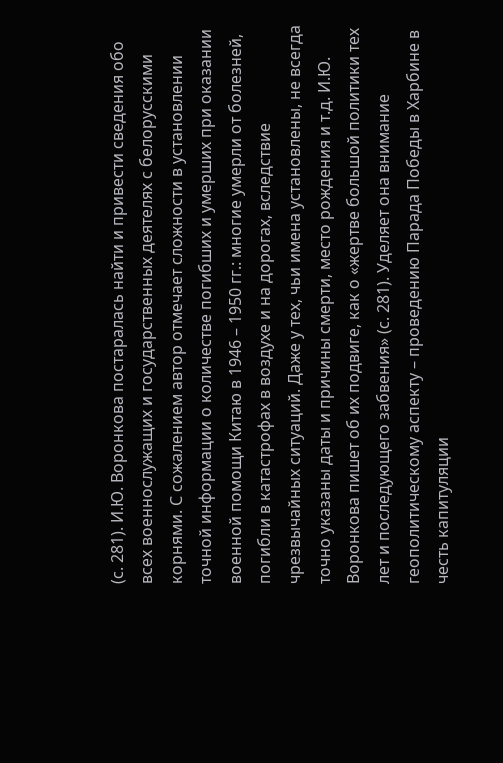(с. 281). И.Ю. Воронкова постаралась найти и привести сведения обо всех военнослужащих и государственных деятелях с белорусскими корнями. С сожалением автор отмечает сложности в установлении точной информации о количестве погибших и умерших при оказании военной помощи Китаю в 1946 – 1950 гг.: многие умерли от болезней, погибли в катастрофах в воздухе и на дорогах, вследствие чрезвычайных ситуаций. Даже у тех, чьи имена установлены, не всегда точно указаны даты и причины смерти, место рождения и т.д. И.Ю. Воронкова пишет об их подвиге, как о «жертве большой политики тех лет и последующего забвения» (с. 281). Уделяет она внимание геополитическому аспекту – проведению Парада Победы в Харбине в честь капитуляции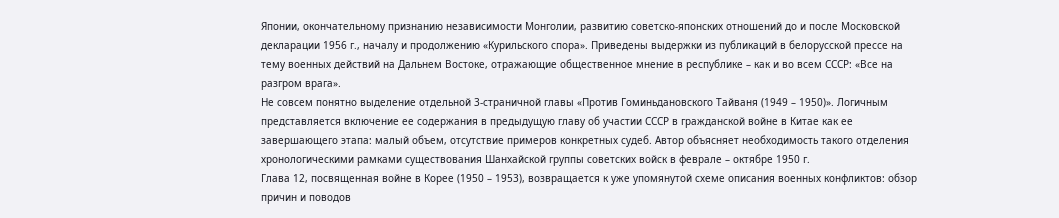Японии, окончательному признанию независимости Монголии, развитию советско-японских отношений до и после Московской декларации 1956 г., началу и продолжению «Курильского спора». Приведены выдержки из публикаций в белорусской прессе на тему военных действий на Дальнем Востоке, отражающие общественное мнение в республике – как и во всем СССР: «Все на разгром врага».
Не совсем понятно выделение отдельной 3-страничной главы «Против Гоминьдановского Тайваня (1949 – 1950)». Логичным представляется включение ее содержания в предыдущую главу об участии СССР в гражданской войне в Китае как ее завершающего этапа: малый объем, отсутствие примеров конкретных судеб. Автор объясняет необходимость такого отделения хронологическими рамками существования Шанхайской группы советских войск в феврале – октябре 1950 г.
Глава 12, посвященная войне в Корее (1950 – 1953), возвращается к уже упомянутой схеме описания военных конфликтов: обзор причин и поводов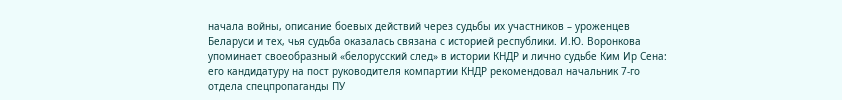начала войны, описание боевых действий через судьбы их участников – уроженцев Беларуси и тех, чья судьба оказалась связана с историей республики. И.Ю. Воронкова упоминает своеобразный «белорусский след» в истории КНДР и лично судьбе Ким Ир Сена: его кандидатуру на пост руководителя компартии КНДР рекомендовал начальник 7-го отдела спецпропаганды ПУ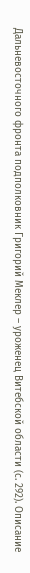Дальневосточного фронта подполковник Григорий Меклер – уроженец Витебской области (с. 292). Описание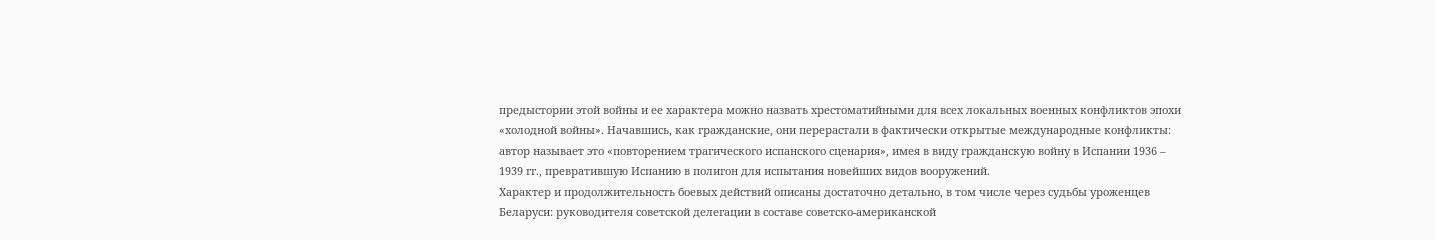предыстории этой войны и ее характера можно назвать хрестоматийными для всех локальных военных конфликтов эпохи «холодной войны». Начавшись, как гражданские, они перерастали в фактически открытые международные конфликты: автор называет это «повторением трагического испанского сценария», имея в виду гражданскую войну в Испании 1936 – 1939 гг., превратившую Испанию в полигон для испытания новейших видов вооружений.
Характер и продолжительность боевых действий описаны достаточно детально, в том числе через судьбы уроженцев Беларуси: руководителя советской делегации в составе советско-американской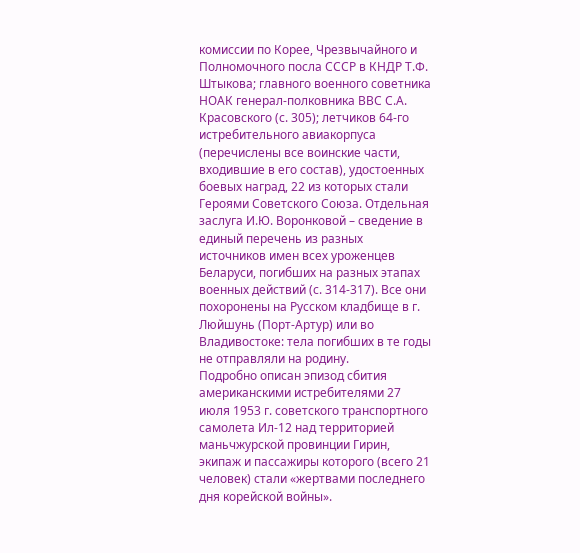комиссии по Корее, Чрезвычайного и Полномочного посла СССР в КНДР Т.Ф. Штыкова; главного военного советника НОАК генерал-полковника ВВС С.А. Красовского (с. 305); летчиков 64-го истребительного авиакорпуса (перечислены все воинские части, входившие в его состав), удостоенных боевых наград, 22 из которых стали Героями Советского Союза. Отдельная заслуга И.Ю. Воронковой – сведение в единый перечень из разных источников имен всех уроженцев Беларуси, погибших на разных этапах военных действий (с. 314-317). Все они похоронены на Русском кладбище в г. Люйшунь (Порт-Артур) или во Владивостоке: тела погибших в те годы не отправляли на родину.
Подробно описан эпизод сбития американскими истребителями 27 июля 1953 г. советского транспортного самолета Ил-12 над территорией маньчжурской провинции Гирин, экипаж и пассажиры которого (всего 21 человек) стали «жертвами последнего дня корейской войны».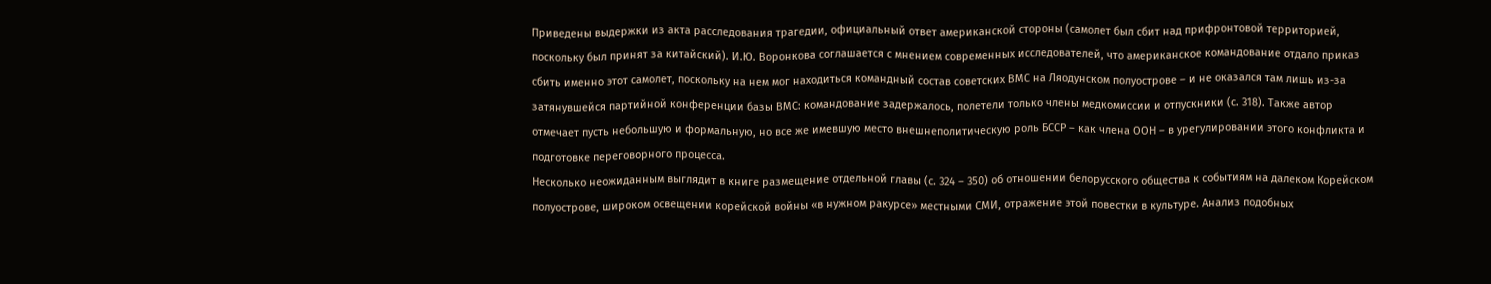Приведены выдержки из акта расследования трагедии, официальный ответ американской стороны (самолет был сбит над прифронтовой территорией, поскольку был принят за китайский). И.Ю. Воронкова соглашается с мнением современных исследователей, что американское командование отдало приказ сбить именно этот самолет, поскольку на нем мог находиться командный состав советских ВМС на Ляодунском полуострове – и не оказался там лишь из-за затянувшейся партийной конференции базы ВМС: командование задержалось, полетели только члены медкомиссии и отпускники (с. 318). Также автор отмечает пусть небольшую и формальную, но все же имевшую место внешнеполитическую роль БССР – как члена ООН – в урегулировании этого конфликта и подготовке переговорного процесса.
Несколько неожиданным выглядит в книге размещение отдельной главы (с. 324 – 350) об отношении белорусского общества к событиям на далеком Корейском полуострове, широком освещении корейской войны «в нужном ракурсе» местными СМИ, отражение этой повестки в культуре. Анализ подобных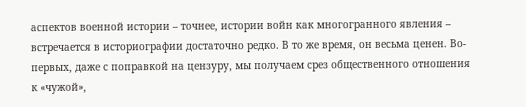аспектов военной истории – точнее, истории войн как многогранного явления – встречается в историографии достаточно редко. В то же время, он весьма ценен. Во-первых, даже с поправкой на цензуру, мы получаем срез общественного отношения к «чужой»,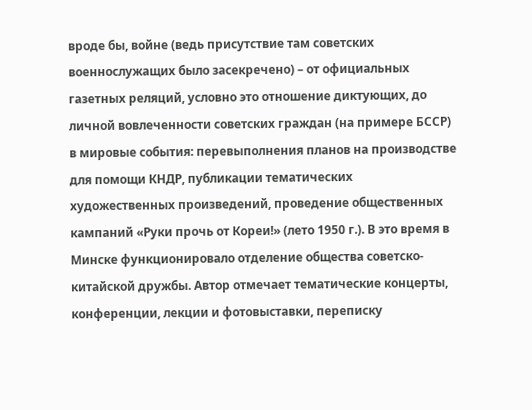вроде бы, войне (ведь присутствие там советских военнослужащих было засекречено) – от официальных газетных реляций, условно это отношение диктующих, до личной вовлеченности советских граждан (на примере БССР) в мировые события: перевыполнения планов на производстве для помощи КНДР, публикации тематических художественных произведений, проведение общественных кампаний «Руки прочь от Кореи!» (лето 1950 г.). В это время в Минске функционировало отделение общества советско-китайской дружбы. Автор отмечает тематические концерты, конференции, лекции и фотовыставки, переписку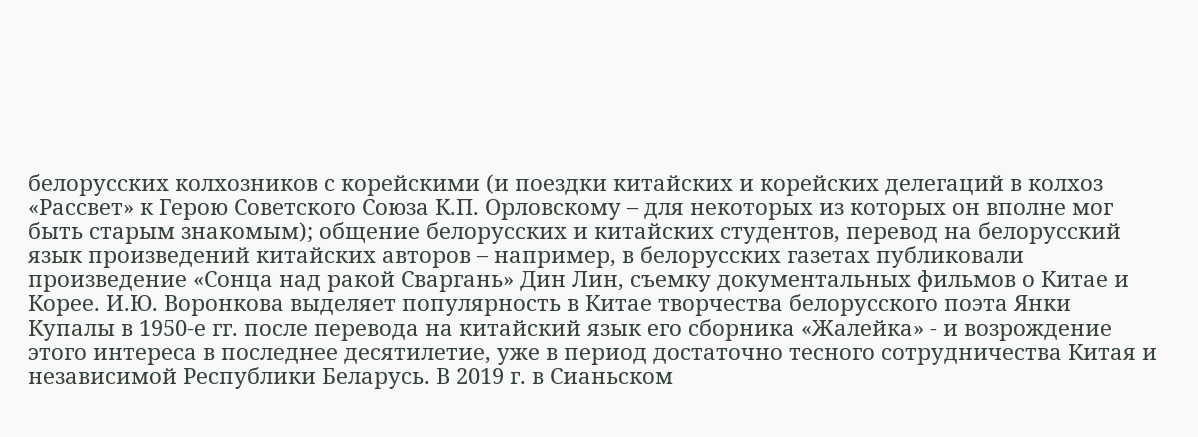белорусских колхозников с корейскими (и поездки китайских и корейских делегаций в колхоз «Рассвет» к Герою Советского Союза К.П. Орловскому – для некоторых из которых он вполне мог быть старым знакомым); общение белорусских и китайских студентов, перевод на белорусский язык произведений китайских авторов – например, в белорусских газетах публиковали произведение «Сонца над ракой Сваргань» Дин Лин, съемку документальных фильмов о Китае и Корее. И.Ю. Воронкова выделяет популярность в Китае творчества белорусского поэта Янки Купалы в 1950-е гг. после перевода на китайский язык его сборника «Жалейка» - и возрождение этого интереса в последнее десятилетие, уже в период достаточно тесного сотрудничества Китая и независимой Республики Беларусь. В 2019 г. в Сианьском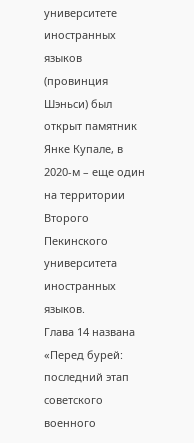университете иностранных языков (провинция Шэньси) был открыт памятник Янке Купале, в 2020-м – еще один на территории Второго Пекинского университета иностранных языков.
Глава 14 названа «Перед бурей: последний этап советского военного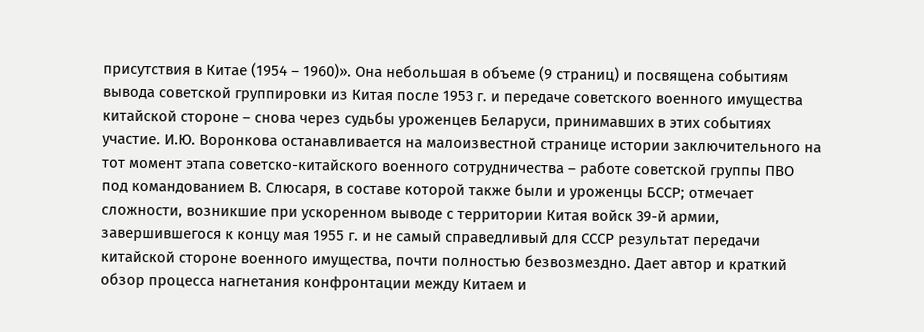присутствия в Китае (1954 – 1960)». Она небольшая в объеме (9 страниц) и посвящена событиям вывода советской группировки из Китая после 1953 г. и передаче советского военного имущества китайской стороне – снова через судьбы уроженцев Беларуси, принимавших в этих событиях участие. И.Ю. Воронкова останавливается на малоизвестной странице истории заключительного на тот момент этапа советско-китайского военного сотрудничества – работе советской группы ПВО под командованием В. Слюсаря, в составе которой также были и уроженцы БССР; отмечает сложности, возникшие при ускоренном выводе с территории Китая войск 39-й армии, завершившегося к концу мая 1955 г. и не самый справедливый для СССР результат передачи китайской стороне военного имущества, почти полностью безвозмездно. Дает автор и краткий обзор процесса нагнетания конфронтации между Китаем и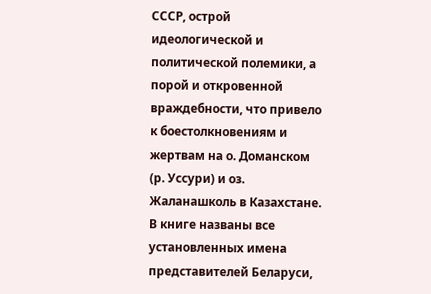СССР, острой идеологической и политической полемики, а порой и откровенной враждебности, что привело к боестолкновениям и жертвам на о. Доманском (р. Уссури) и оз. Жаланашколь в Казахстане. В книге названы все установленных имена представителей Беларуси,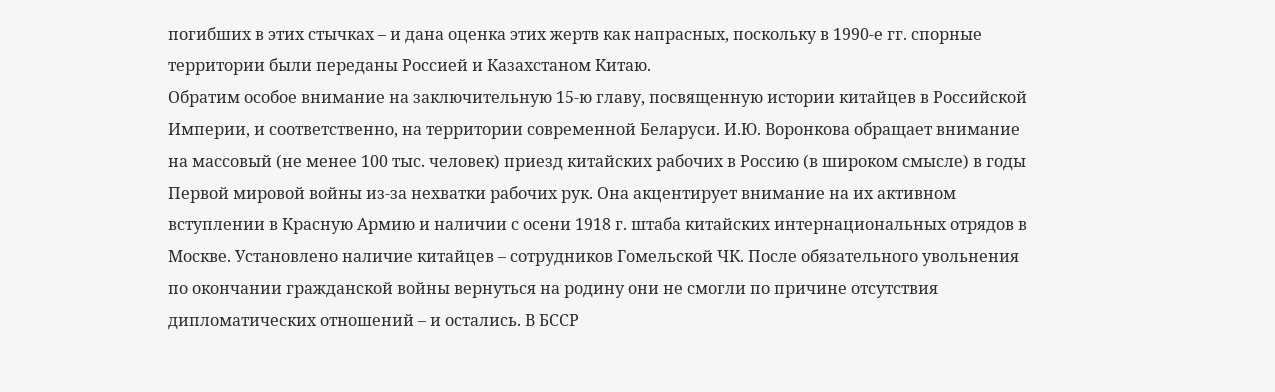погибших в этих стычках – и дана оценка этих жертв как напрасных, поскольку в 1990-е гг. спорные территории были переданы Россией и Казахстаном Китаю.
Обратим особое внимание на заключительную 15-ю главу, посвященную истории китайцев в Российской Империи, и соответственно, на территории современной Беларуси. И.Ю. Воронкова обращает внимание на массовый (не менее 100 тыс. человек) приезд китайских рабочих в Россию (в широком смысле) в годы Первой мировой войны из-за нехватки рабочих рук. Она акцентирует внимание на их активном вступлении в Красную Армию и наличии с осени 1918 г. штаба китайских интернациональных отрядов в Москве. Установлено наличие китайцев – сотрудников Гомельской ЧК. После обязательного увольнения по окончании гражданской войны вернуться на родину они не смогли по причине отсутствия дипломатических отношений – и остались. В БССР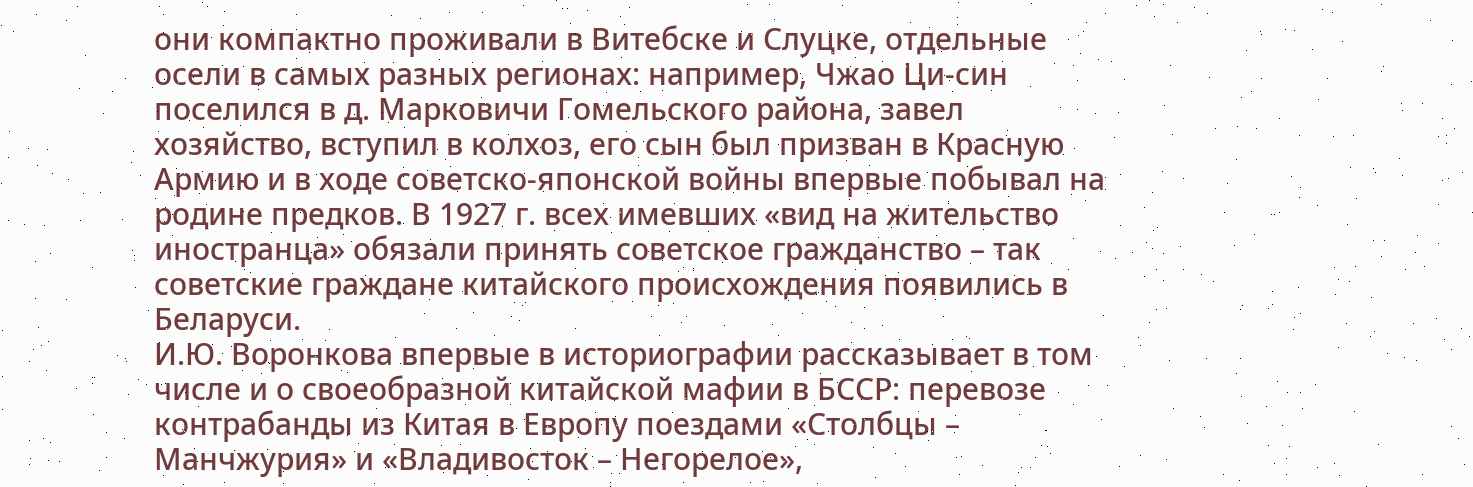они компактно проживали в Витебске и Слуцке, отдельные осели в самых разных регионах: например, Чжао Ци-син поселился в д. Марковичи Гомельского района, завел хозяйство, вступил в колхоз, его сын был призван в Красную Армию и в ходе советско-японской войны впервые побывал на родине предков. В 1927 г. всех имевших «вид на жительство иностранца» обязали принять советское гражданство – так советские граждане китайского происхождения появились в Беларуси.
И.Ю. Воронкова впервые в историографии рассказывает в том числе и о своеобразной китайской мафии в БССР: перевозе контрабанды из Китая в Европу поездами «Столбцы – Манчжурия» и «Владивосток – Негорелое»,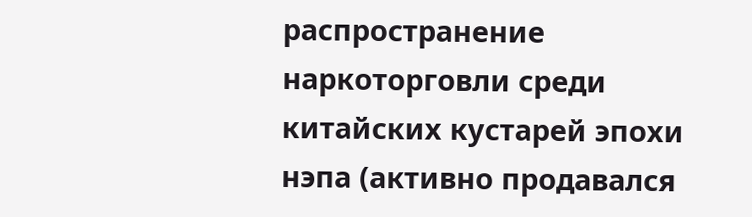распространение наркоторговли среди китайских кустарей эпохи нэпа (активно продавался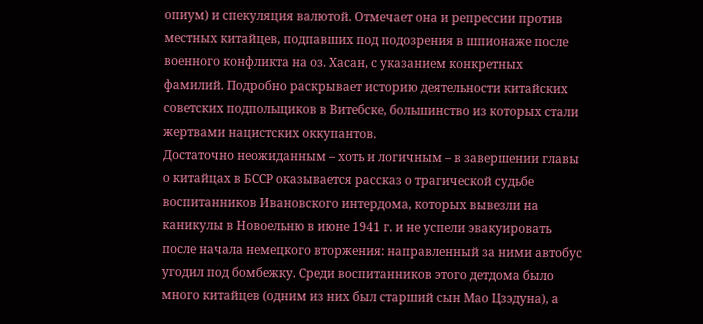опиум) и спекуляция валютой. Отмечает она и репрессии против местных китайцев, подпавших под подозрения в шпионаже после военного конфликта на оз. Хасан, с указанием конкретных фамилий. Подробно раскрывает историю деятельности китайских советских подпольщиков в Витебске, большинство из которых стали жертвами нацистских оккупантов.
Достаточно неожиданным – хоть и логичным – в завершении главы о китайцах в БССР оказывается рассказ о трагической судьбе воспитанников Ивановского интердома, которых вывезли на каникулы в Новоельню в июне 1941 г. и не успели эвакуировать после начала немецкого вторжения: направленный за ними автобус угодил под бомбежку. Среди воспитанников этого детдома было много китайцев (одним из них был старший сын Мао Цзэдуна), а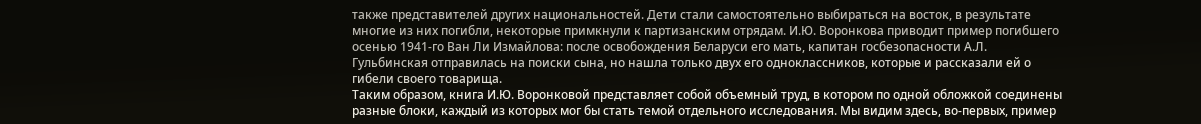также представителей других национальностей. Дети стали самостоятельно выбираться на восток, в результате многие из них погибли, некоторые примкнули к партизанским отрядам. И.Ю. Воронкова приводит пример погибшего осенью 1941-го Ван Ли Измайлова: после освобождения Беларуси его мать, капитан госбезопасности А.Л. Гульбинская отправилась на поиски сына, но нашла только двух его одноклассников, которые и рассказали ей о гибели своего товарища.
Таким образом, книга И.Ю. Воронковой представляет собой объемный труд, в котором по одной обложкой соединены разные блоки, каждый из которых мог бы стать темой отдельного исследования. Мы видим здесь, во-первых, пример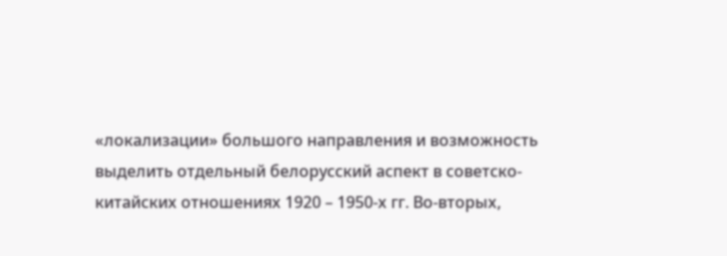«локализации» большого направления и возможность выделить отдельный белорусский аспект в советско-китайских отношениях 1920 – 1950-х гг. Во-вторых,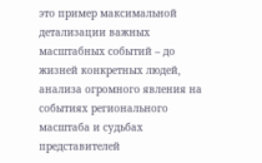это пример максимальной детализации важных масштабных событий – до жизней конкретных людей, анализа огромного явления на событиях регионального масштаба и судьбах представителей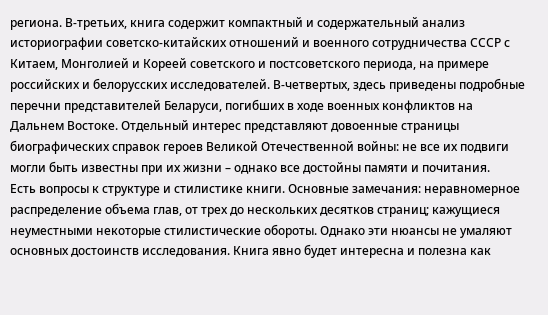региона. В-третьих, книга содержит компактный и содержательный анализ историографии советско-китайских отношений и военного сотрудничества СССР с Китаем, Монголией и Кореей советского и постсоветского периода, на примере российских и белорусских исследователей. В-четвертых, здесь приведены подробные перечни представителей Беларуси, погибших в ходе военных конфликтов на Дальнем Востоке. Отдельный интерес представляют довоенные страницы биографических справок героев Великой Отечественной войны: не все их подвиги могли быть известны при их жизни – однако все достойны памяти и почитания.
Есть вопросы к структуре и стилистике книги. Основные замечания: неравномерное распределение объема глав, от трех до нескольких десятков страниц; кажущиеся неуместными некоторые стилистические обороты. Однако эти нюансы не умаляют основных достоинств исследования. Книга явно будет интересна и полезна как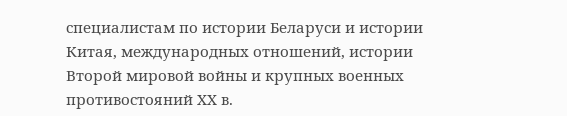специалистам по истории Беларуси и истории Китая, международных отношений, истории Второй мировой войны и крупных военных противостояний ХХ в.